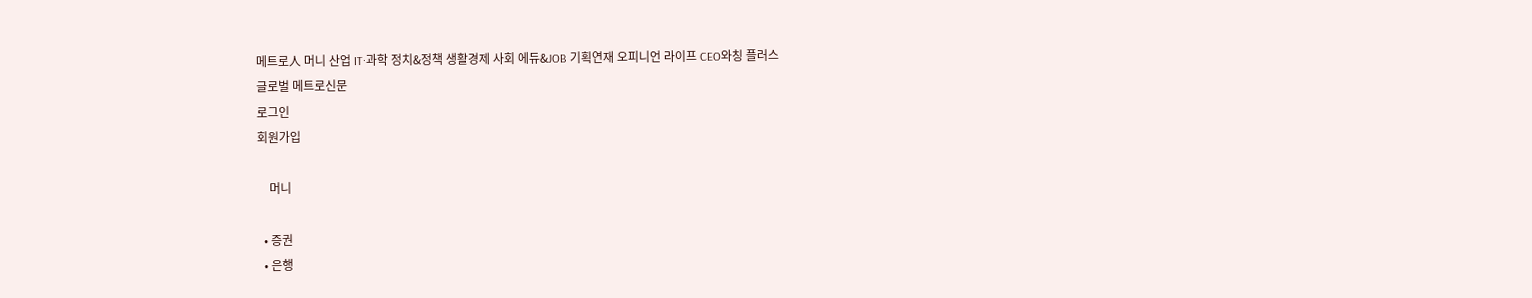메트로人 머니 산업 IT·과학 정치&정책 생활경제 사회 에듀&JOB 기획연재 오피니언 라이프 CEO와칭 플러스
글로벌 메트로신문
로그인
회원가입

    머니

  • 증권
  • 은행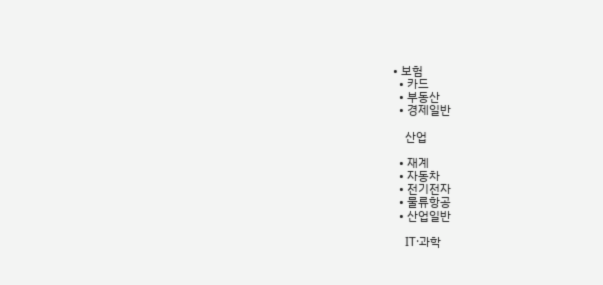• 보험
  • 카드
  • 부동산
  • 경제일반

    산업

  • 재계
  • 자동차
  • 전기전자
  • 물류항공
  • 산업일반

    IT·과학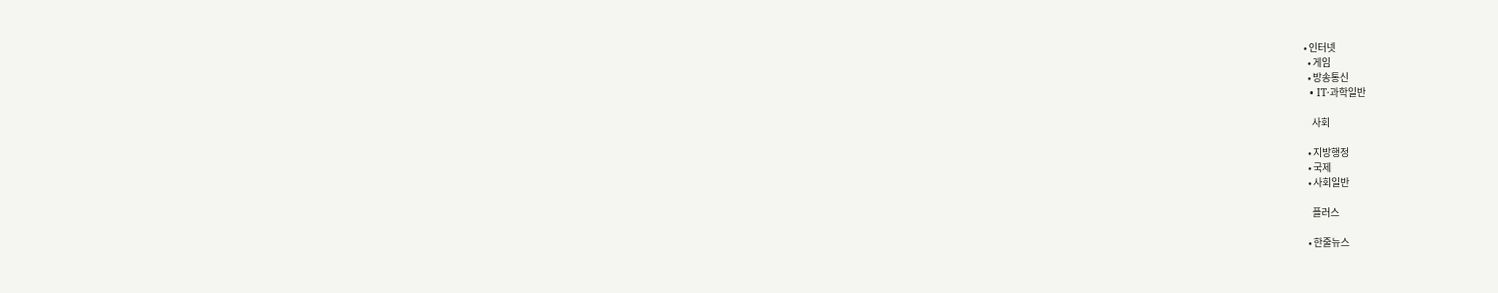• 인터넷
  • 게임
  • 방송통신
  • IT·과학일반

    사회

  • 지방행정
  • 국제
  • 사회일반

    플러스

  • 한줄뉴스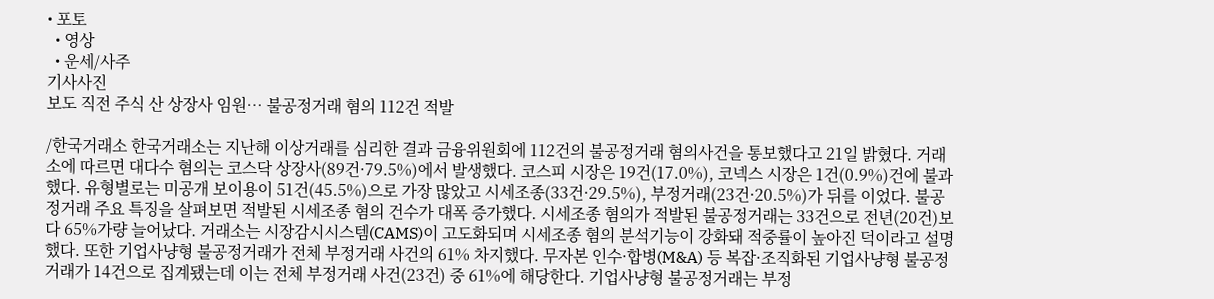• 포토
  • 영상
  • 운세/사주
기사사진
보도 직전 주식 산 상장사 임원… 불공정거래 혐의 112건 적발

/한국거래소 한국거래소는 지난해 이상거래를 심리한 결과 금융위원회에 112건의 불공정거래 혐의사건을 통보했다고 21일 밝혔다. 거래소에 따르면 대다수 혐의는 코스닥 상장사(89건·79.5%)에서 발생했다. 코스피 시장은 19건(17.0%), 코넥스 시장은 1건(0.9%)건에 불과했다. 유형별로는 미공개 보이용이 51건(45.5%)으로 가장 많았고 시세조종(33건·29.5%), 부정거래(23건·20.5%)가 뒤를 이었다. 불공정거래 주요 특징을 살펴보면 적발된 시세조종 혐의 건수가 대폭 증가했다. 시세조종 혐의가 적발된 불공정거래는 33건으로 전년(20건)보다 65%가량 늘어났다. 거래소는 시장감시시스템(CAMS)이 고도화되며 시세조종 혐의 분석기능이 강화돼 적중률이 높아진 덕이라고 설명했다. 또한 기업사냥형 불공정거래가 전체 부정거래 사건의 61% 차지했다. 무자본 인수·합병(M&A) 등 복잡·조직화된 기업사냥형 불공정거래가 14건으로 집계됐는데 이는 전체 부정거래 사건(23건) 중 61%에 해당한다. 기업사냥형 불공정거래는 부정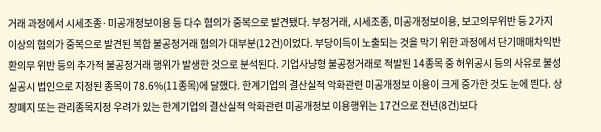거래 과정에서 시세조종·미공개정보이용 등 다수 혐의가 중복으로 발견됐다. 부정거래, 시세조종, 미공개정보이용, 보고의무위반 등 2가지 이상의 혐의가 중복으로 발견된 복합 불공정거래 혐의가 대부분(12건)이었다. 부당이득이 노출되는 것을 막기 위한 과정에서 단기매매차익반환의무 위반 등의 추가적 불공정거래 행위가 발생한 것으로 분석된다. 기업사냥형 불공정거래로 적발된 14종목 중 허위공시 등의 사유로 불성실공시 법인으로 지정된 종목이 78.6%(11종목)에 달했다. 한계기업의 결산실적 악화관련 미공개정보 이용이 크게 증가한 것도 눈에 띈다. 상장폐지 또는 관리종목지정 우려가 있는 한계기업의 결산실적 악화관련 미공개정보 이용행위는 17건으로 전년(8건)보다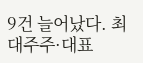9건 늘어났다. 최대주주·대표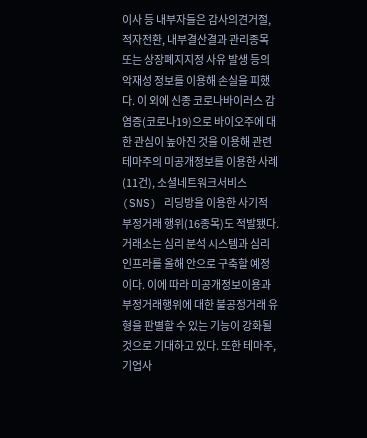이사 등 내부자들은 감사의견거절, 적자전환, 내부결산결과 관리종목 또는 상장폐지지정 사유 발생 등의 악재성 정보를 이용해 손실을 피했다. 이 외에 신종 코로나바이러스 감염증(코로나19)으로 바이오주에 대한 관심이 높아진 것을 이용해 관련 테마주의 미공개정보를 이용한 사례(11건), 소셜네트워크서비스(SNS) 리딩방을 이용한 사기적 부정거래 행위(16종목)도 적발됐다. 거래소는 심리 분석 시스템과 심리인프라를 올해 안으로 구축할 예정이다. 이에 따라 미공개정보이용과 부정거래행위에 대한 불공정거래 유형을 판별할 수 있는 기능이 강화될 것으로 기대하고 있다. 또한 테마주, 기업사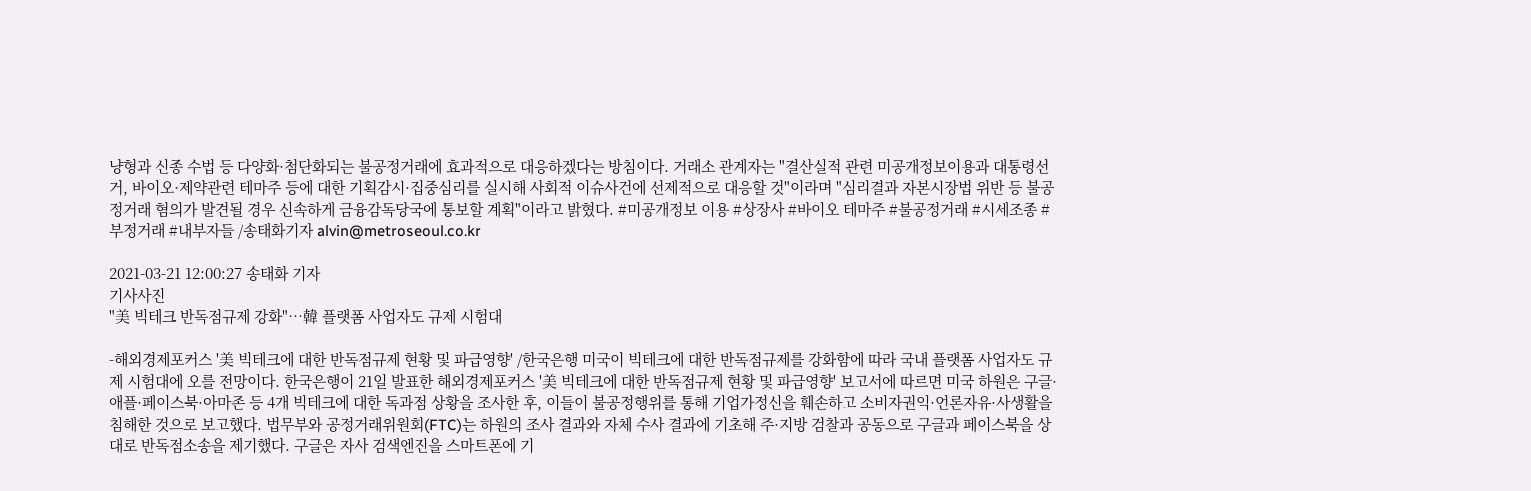냥형과 신종 수법 등 다양화·첨단화되는 불공정거래에 효과적으로 대응하겠다는 방침이다. 거래소 관계자는 "결산실적 관련 미공개정보이용과 대통령선거, 바이오·제약관련 테마주 등에 대한 기획감시·집중심리를 실시해 사회적 이슈사건에 선제적으로 대응할 것"이라며 "심리결과 자본시장법 위반 등 불공정거래 혐의가 발견될 경우 신속하게 금융감독당국에 통보할 계획"이라고 밝혔다. #미공개정보 이용 #상장사 #바이오 테마주 #불공정거래 #시세조종 #부정거래 #내부자들 /송태화기자 alvin@metroseoul.co.kr

2021-03-21 12:00:27 송태화 기자
기사사진
"美 빅테크 반독점규제 강화"…韓 플랫폼 사업자도 규제 시험대

-해외경제포커스 '美 빅테크에 대한 반독점규제 현황 및 파급영향' /한국은행 미국이 빅테크에 대한 반독점규제를 강화함에 따라 국내 플랫폼 사업자도 규제 시험대에 오를 전망이다. 한국은행이 21일 발표한 해외경제포커스 '美 빅테크에 대한 반독점규제 현황 및 파급영향' 보고서에 따르면 미국 하원은 구글·애플·페이스북·아마존 등 4개 빅테크에 대한 독과점 상황을 조사한 후, 이들이 불공정행위를 통해 기업가정신을 훼손하고 소비자권익·언론자유·사생활을 침해한 것으로 보고했다. 법무부와 공정거래위원회(FTC)는 하원의 조사 결과와 자체 수사 결과에 기초해 주·지방 검찰과 공동으로 구글과 페이스북을 상대로 반독점소송을 제기했다. 구글은 자사 검색엔진을 스마트폰에 기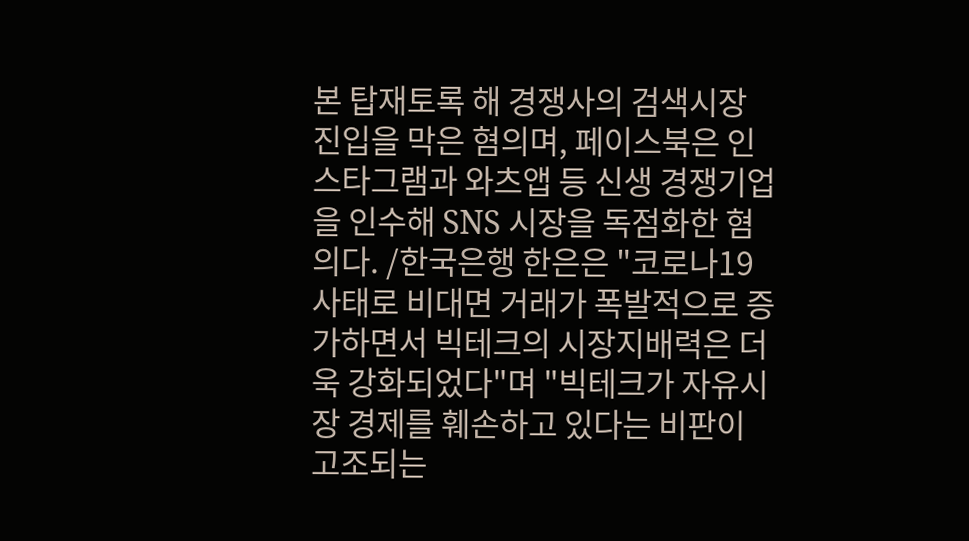본 탑재토록 해 경쟁사의 검색시장 진입을 막은 혐의며, 페이스북은 인스타그램과 와츠앱 등 신생 경쟁기업을 인수해 SNS 시장을 독점화한 혐의다. /한국은행 한은은 "코로나19 사태로 비대면 거래가 폭발적으로 증가하면서 빅테크의 시장지배력은 더욱 강화되었다"며 "빅테크가 자유시장 경제를 훼손하고 있다는 비판이 고조되는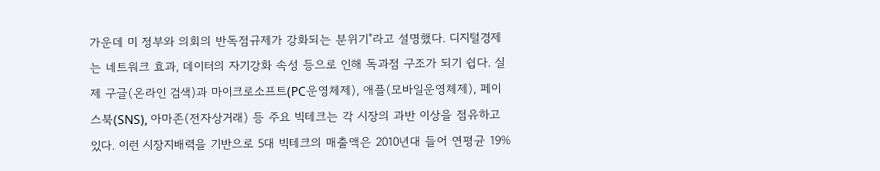가운데 미 정부와 의회의 반독점규제가 강화되는 분위기"라고 설명했다. 디지털경제는 네트워크 효과, 데이터의 자기강화 속성 등으로 인해 독과점 구조가 되기 쉽다. 실제 구글(온라인 검색)과 마이크로소프트(PC운영체제), 애플(모바일운영체제), 페이스북(SNS), 아마존(전자상거래) 등 주요 빅테크는 각 시장의 과반 이상을 점유하고 있다. 이런 시장지배력을 기반으로 5대 빅테크의 매출액은 2010년대 들어 연평균 19%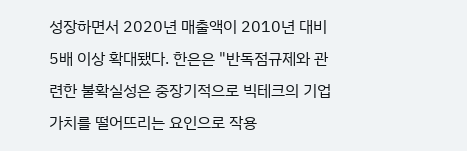성장하면서 2020년 매출액이 2010년 대비 5배 이상 확대됐다. 한은은 "반독점규제와 관련한 불확실성은 중장기적으로 빅테크의 기업가치를 떨어뜨리는 요인으로 작용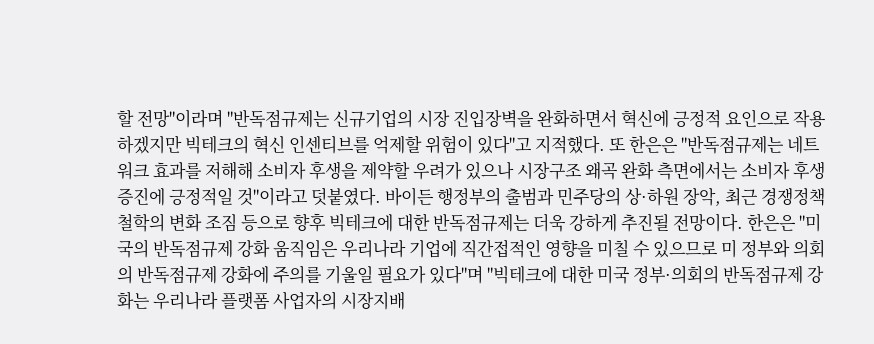할 전망"이라며 "반독점규제는 신규기업의 시장 진입장벽을 완화하면서 혁신에 긍정적 요인으로 작용하겠지만 빅테크의 혁신 인센티브를 억제할 위험이 있다"고 지적했다. 또 한은은 "반독점규제는 네트워크 효과를 저해해 소비자 후생을 제약할 우려가 있으나 시장구조 왜곡 완화 측면에서는 소비자 후생 증진에 긍정적일 것"이라고 덧붙였다. 바이든 행정부의 출범과 민주당의 상·하원 장악, 최근 경쟁정책 철학의 변화 조짐 등으로 향후 빅테크에 대한 반독점규제는 더욱 강하게 추진될 전망이다. 한은은 "미국의 반독점규제 강화 움직임은 우리나라 기업에 직간접적인 영향을 미칠 수 있으므로 미 정부와 의회의 반독점규제 강화에 주의를 기울일 필요가 있다"며 "빅테크에 대한 미국 정부·의회의 반독점규제 강화는 우리나라 플랫폼 사업자의 시장지배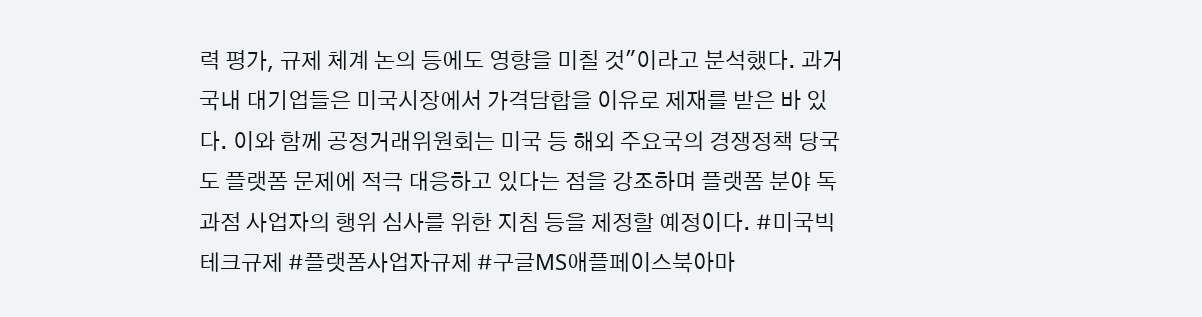력 평가, 규제 체계 논의 등에도 영향을 미칠 것"이라고 분석했다. 과거 국내 대기업들은 미국시장에서 가격담합을 이유로 제재를 받은 바 있다. 이와 함께 공정거래위원회는 미국 등 해외 주요국의 경쟁정책 당국도 플랫폼 문제에 적극 대응하고 있다는 점을 강조하며 플랫폼 분야 독과점 사업자의 행위 심사를 위한 지침 등을 제정할 예정이다. #미국빅테크규제 #플랫폼사업자규제 #구글MS애플페이스북아마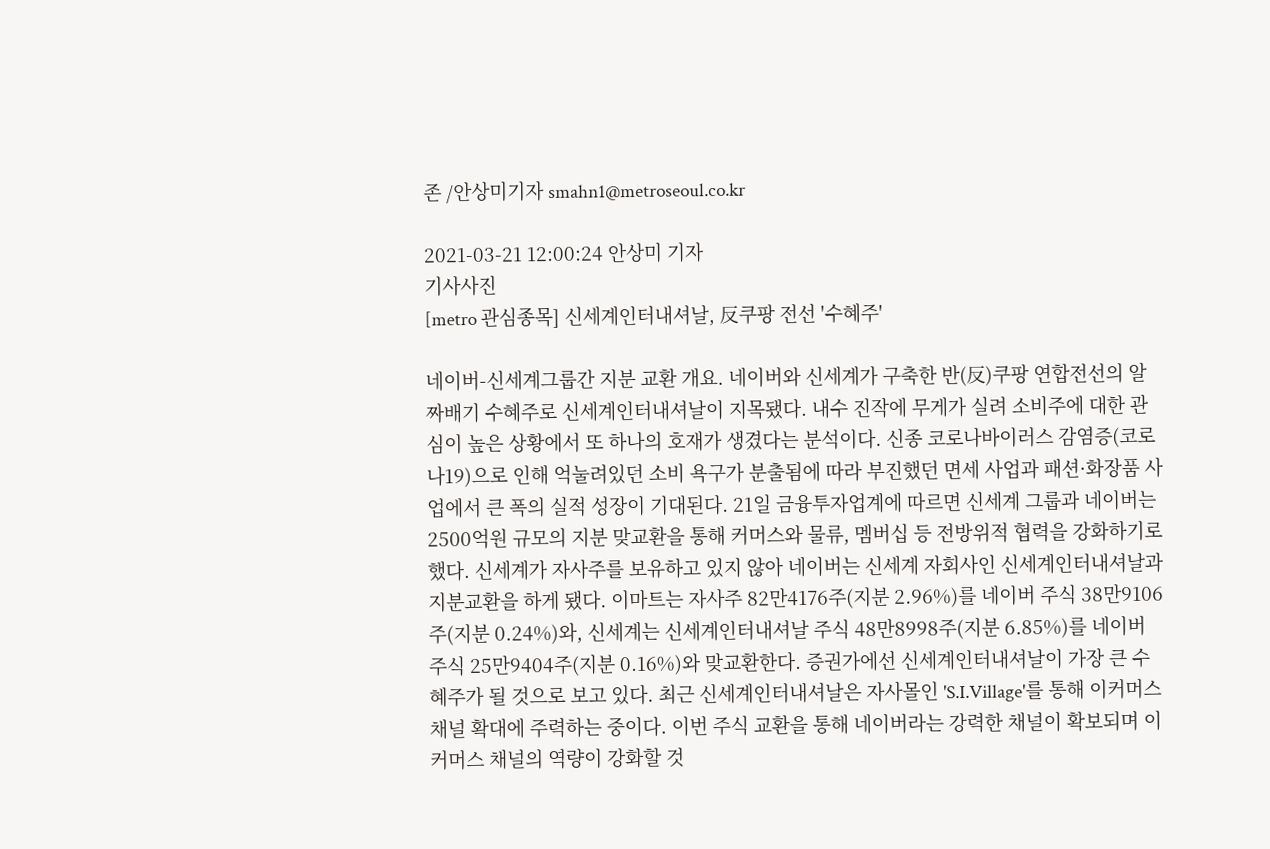존 /안상미기자 smahn1@metroseoul.co.kr

2021-03-21 12:00:24 안상미 기자
기사사진
[metro 관심종목] 신세계인터내셔날, 反쿠팡 전선 '수혜주'

네이버-신세계그룹간 지분 교환 개요. 네이버와 신세계가 구축한 반(反)쿠팡 연합전선의 알짜배기 수혜주로 신세계인터내셔날이 지목됐다. 내수 진작에 무게가 실려 소비주에 대한 관심이 높은 상황에서 또 하나의 호재가 생겼다는 분석이다. 신종 코로나바이러스 감염증(코로나19)으로 인해 억눌려있던 소비 욕구가 분출됨에 따라 부진했던 면세 사업과 패션·화장품 사업에서 큰 폭의 실적 성장이 기대된다. 21일 금융투자업계에 따르면 신세계 그룹과 네이버는 2500억원 규모의 지분 맞교환을 통해 커머스와 물류, 멤버십 등 전방위적 협력을 강화하기로 했다. 신세계가 자사주를 보유하고 있지 않아 네이버는 신세계 자회사인 신세계인터내셔날과 지분교환을 하게 됐다. 이마트는 자사주 82만4176주(지분 2.96%)를 네이버 주식 38만9106주(지분 0.24%)와, 신세계는 신세계인터내셔날 주식 48만8998주(지분 6.85%)를 네이버 주식 25만9404주(지분 0.16%)와 맞교환한다. 증권가에선 신세계인터내셔날이 가장 큰 수혜주가 될 것으로 보고 있다. 최근 신세계인터내셔날은 자사몰인 'S.I.Village'를 통해 이커머스 채널 확대에 주력하는 중이다. 이번 주식 교환을 통해 네이버라는 강력한 채널이 확보되며 이커머스 채널의 역량이 강화할 것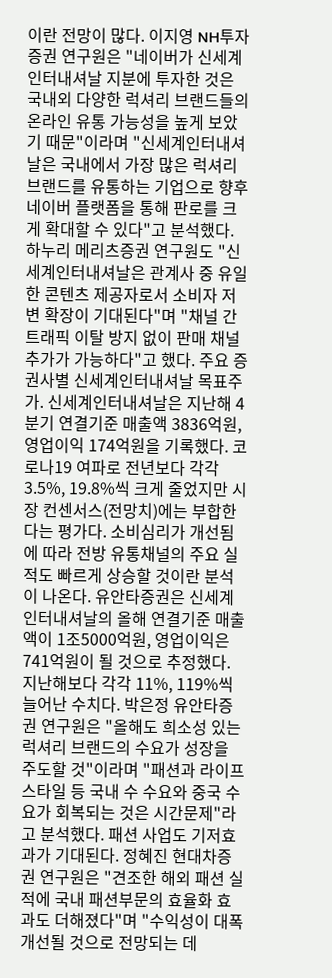이란 전망이 많다. 이지영 NH투자증권 연구원은 "네이버가 신세계인터내셔날 지분에 투자한 것은 국내외 다양한 럭셔리 브랜드들의 온라인 유통 가능성을 높게 보았기 때문"이라며 "신세계인터내셔날은 국내에서 가장 많은 럭셔리 브랜드를 유통하는 기업으로 향후 네이버 플랫폼을 통해 판로를 크게 확대할 수 있다"고 분석했다. 하누리 메리츠증권 연구원도 "신세계인터내셔날은 관계사 중 유일한 콘텐츠 제공자로서 소비자 저변 확장이 기대된다"며 "채널 간 트래픽 이탈 방지 없이 판매 채널 추가가 가능하다"고 했다. 주요 증권사별 신세계인터내셔날 목표주가. 신세계인터내셔날은 지난해 4분기 연결기준 매출액 3836억원, 영업이익 174억원을 기록했다. 코로나19 여파로 전년보다 각각 3.5%, 19.8%씩 크게 줄었지만 시장 컨센서스(전망치)에는 부합한다는 평가다. 소비심리가 개선됨에 따라 전방 유통채널의 주요 실적도 빠르게 상승할 것이란 분석이 나온다. 유안타증권은 신세계인터내셔날의 올해 연결기준 매출액이 1조5000억원, 영업이익은 741억원이 될 것으로 추정했다. 지난해보다 각각 11%, 119%씩 늘어난 수치다. 박은정 유안타증권 연구원은 "올해도 희소성 있는 럭셔리 브랜드의 수요가 성장을 주도할 것"이라며 "패션과 라이프스타일 등 국내 수 수요와 중국 수요가 회복되는 것은 시간문제"라고 분석했다. 패션 사업도 기저효과가 기대된다. 정혜진 현대차증권 연구원은 "견조한 해외 패션 실적에 국내 패션부문의 효율화 효과도 더해졌다"며 "수익성이 대폭 개선될 것으로 전망되는 데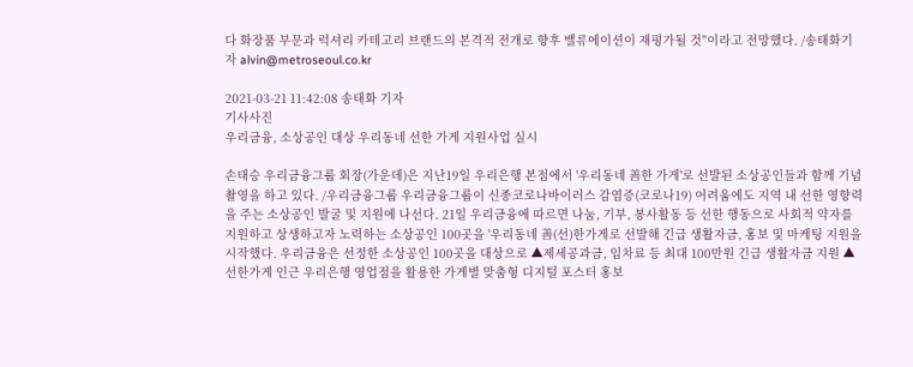다 화장품 부문과 럭셔리 카테고리 브랜드의 본격적 전개로 향후 밸류에이션이 재평가될 것"이라고 전망했다. /송태화기자 alvin@metroseoul.co.kr

2021-03-21 11:42:08 송태화 기자
기사사진
우리금융, 소상공인 대상 우리동네 선한 가게 지원사업 실시

손태승 우리금융그룹 회장(가운데)은 지난19일 우리은행 본점에서 '우리동네 善한 가게'로 선발된 소상공인들과 함께 기념촬영을 하고 있다. /우리금융그룹 우리금융그룹이 신종코로나바이러스 감염증(코로나19) 어려움에도 지역 내 선한 영향력을 주는 소상공인 발굴 및 지원에 나선다. 21일 우리금융에 따르면 나눔, 기부, 봉사활동 등 선한 행동으로 사회적 약자를 지원하고 상생하고자 노력하는 소상공인 100곳을 '우리동네 善(선)한가게로 선발해 긴급 생활자금, 홍보 및 마케팅 지원을 시작했다. 우리금융은 선정한 소상공인 100곳을 대상으로 ▲제세공과금, 임차료 등 최대 100만원 긴급 생활자금 지원 ▲선한가게 인근 우리은행 영업점을 활용한 가게별 맞춤형 디지털 포스터 홍보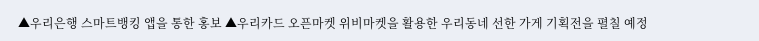▲우리은행 스마트뱅킹 앱을 통한 홍보 ▲우리카드 오픈마켓 위비마켓을 활용한 우리동네 선한 가게 기획전을 펼칠 예정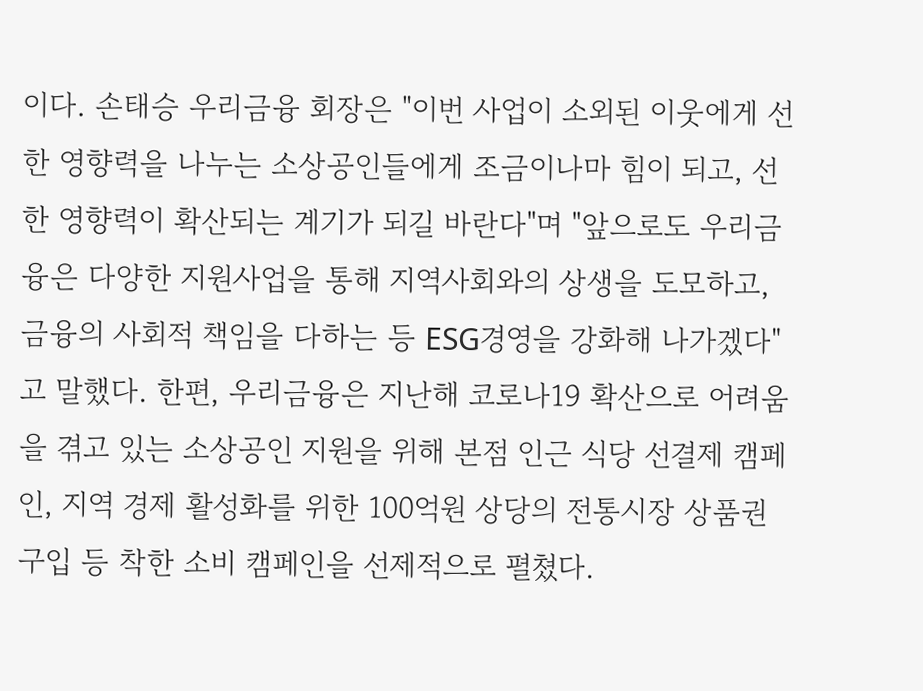이다. 손태승 우리금융 회장은 "이번 사업이 소외된 이웃에게 선한 영향력을 나누는 소상공인들에게 조금이나마 힘이 되고, 선한 영향력이 확산되는 계기가 되길 바란다"며 "앞으로도 우리금융은 다양한 지원사업을 통해 지역사회와의 상생을 도모하고, 금융의 사회적 책임을 다하는 등 ESG경영을 강화해 나가겠다"고 말했다. 한편, 우리금융은 지난해 코로나19 확산으로 어려움을 겪고 있는 소상공인 지원을 위해 본점 인근 식당 선결제 캠페인, 지역 경제 활성화를 위한 100억원 상당의 전통시장 상품권 구입 등 착한 소비 캠페인을 선제적으로 펼쳤다.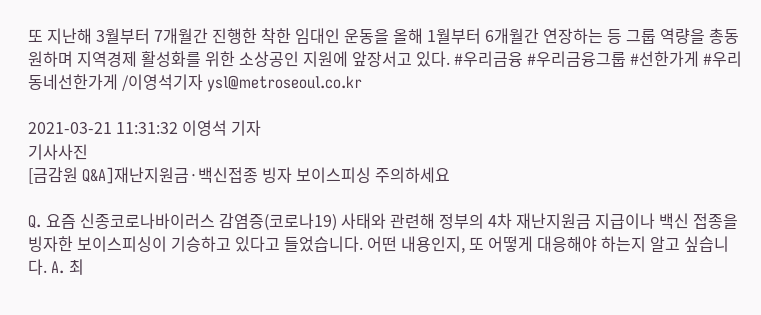또 지난해 3월부터 7개월간 진행한 착한 임대인 운동을 올해 1월부터 6개월간 연장하는 등 그룹 역량을 총동원하며 지역경제 활성화를 위한 소상공인 지원에 앞장서고 있다. #우리금융 #우리금융그룹 #선한가게 #우리동네선한가게 /이영석기자 ysl@metroseoul.co.kr

2021-03-21 11:31:32 이영석 기자
기사사진
[금감원 Q&A]재난지원금·백신접종 빙자 보이스피싱 주의하세요

Q. 요즘 신종코로나바이러스 감염증(코로나19) 사태와 관련해 정부의 4차 재난지원금 지급이나 백신 접종을 빙자한 보이스피싱이 기승하고 있다고 들었습니다. 어떤 내용인지, 또 어떻게 대응해야 하는지 알고 싶습니다. A. 최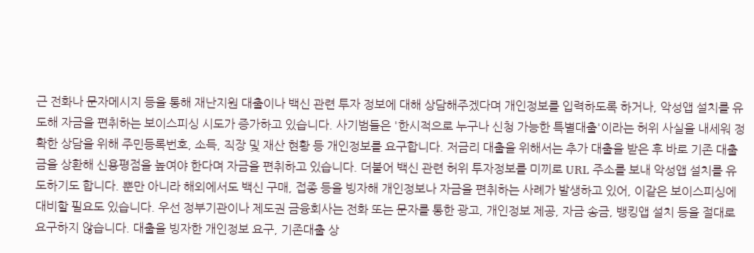근 전화나 문자메시지 등을 통해 재난지원 대출이나 백신 관련 투자 정보에 대해 상담해주겠다며 개인정보를 입력하도록 하거나, 악성앱 설치를 유도해 자금을 편취하는 보이스피싱 시도가 증가하고 있습니다. 사기범들은 '한시적으로 누구나 신청 가능한 특별대출'이라는 허위 사실을 내세워 정확한 상담을 위해 주민등록번호, 소득, 직장 및 재산 현황 등 개인정보를 요구합니다. 저금리 대출을 위해서는 추가 대출을 받은 후 바로 기존 대출금을 상환해 신용평점을 높여야 한다며 자금을 편취하고 있습니다. 더불어 백신 관련 허위 투자정보를 미끼로 URL 주소를 보내 악성앱 설치를 유도하기도 합니다. 뿐만 아니라 해외에서도 백신 구매, 접종 등을 빙자해 개인정보나 자금을 편취하는 사례가 발생하고 있어, 이같은 보이스피싱에 대비할 필요도 있습니다. 우선 정부기관이나 제도권 금융회사는 전화 또는 문자를 통한 광고, 개인정보 제공, 자금 송금, 뱅킹앱 설치 등을 절대로 요구하지 않습니다. 대출을 빙자한 개인정보 요구, 기존대출 상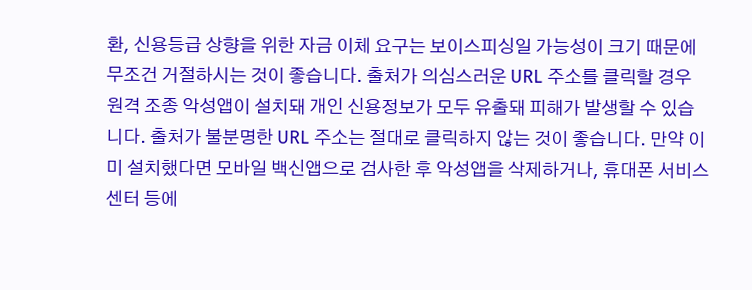환, 신용등급 상향을 위한 자금 이체 요구는 보이스피싱일 가능성이 크기 때문에 무조건 거절하시는 것이 좋습니다. 출처가 의심스러운 URL 주소를 클릭할 경우 원격 조종 악성앱이 설치돼 개인 신용정보가 모두 유출돼 피해가 발생할 수 있습니다. 출처가 불분명한 URL 주소는 절대로 클릭하지 않는 것이 좋습니다. 만약 이미 설치했다면 모바일 백신앱으로 검사한 후 악성앱을 삭제하거나, 휴대폰 서비스센터 등에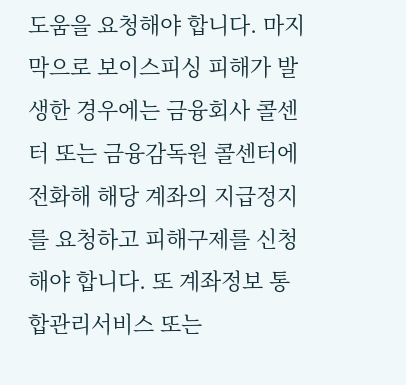도움을 요청해야 합니다. 마지막으로 보이스피싱 피해가 발생한 경우에는 금융회사 콜센터 또는 금융감독원 콜센터에 전화해 해당 계좌의 지급정지를 요청하고 피해구제를 신청해야 합니다. 또 계좌정보 통합관리서비스 또는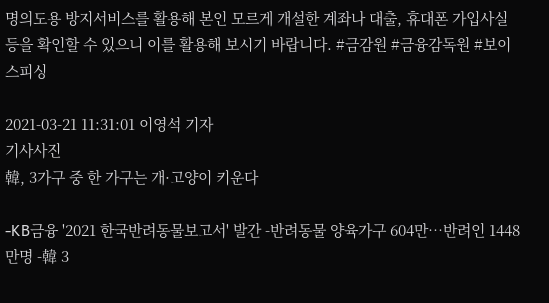명의도용 방지서비스를 활용해 본인 모르게 개설한 계좌나 대출, 휴대폰 가입사실 등을 확인할 수 있으니 이를 활용해 보시기 바랍니다. #금감원 #금융감독원 #보이스피싱

2021-03-21 11:31:01 이영석 기자
기사사진
韓, 3가구 중 한 가구는 개·고양이 키운다

-KB금융 '2021 한국반려동물보고서' 발간 -반려동물 양육가구 604만…반려인 1448만명 -韓 3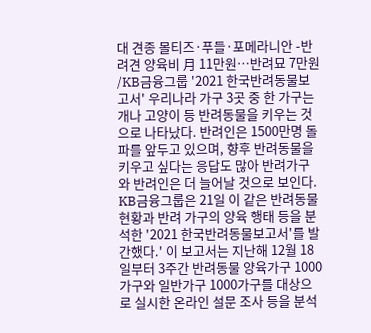대 견종 몰티즈·푸들·포메라니안 -반려견 양육비 月 11만원…반려묘 7만원 /KB금융그룹 '2021 한국반려동물보고서' 우리나라 가구 3곳 중 한 가구는 개나 고양이 등 반려동물을 키우는 것으로 나타났다. 반려인은 1500만명 돌파를 앞두고 있으며, 향후 반려동물을 키우고 싶다는 응답도 많아 반려가구와 반려인은 더 늘어날 것으로 보인다. KB금융그룹은 21일 이 같은 반려동물 현황과 반려 가구의 양육 행태 등을 분석한 '2021 한국반려동물보고서'를 발간했다.' 이 보고서는 지난해 12월 18일부터 3주간 반려동물 양육가구 1000가구와 일반가구 1000가구를 대상으로 실시한 온라인 설문 조사 등을 분석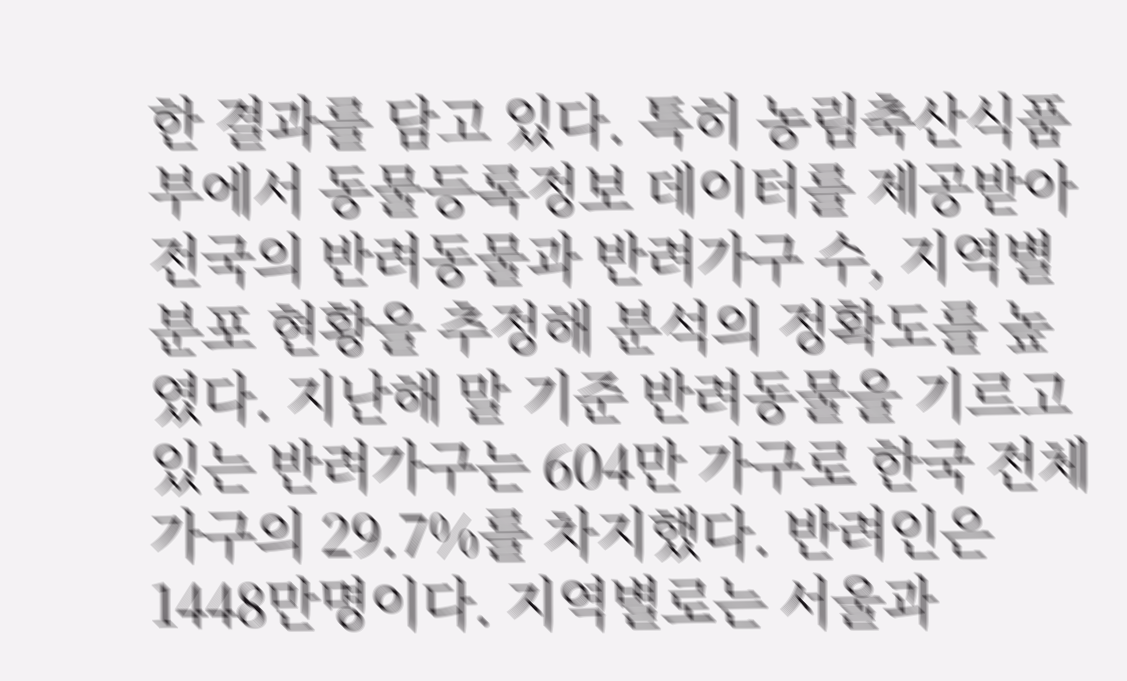한 결과를 담고 있다. 특히 농림축산식품부에서 동물등록정보 데이터를 제공받아 전국의 반려동물과 반려가구 수, 지역별 분포 현황을 추정해 분석의 정확도를 높였다. 지난해 말 기준 반려동물을 기르고 있는 반려가구는 604만 가구로 한국 전체 가구의 29.7%를 차지했다. 반려인은 1448만명이다. 지역별로는 서울과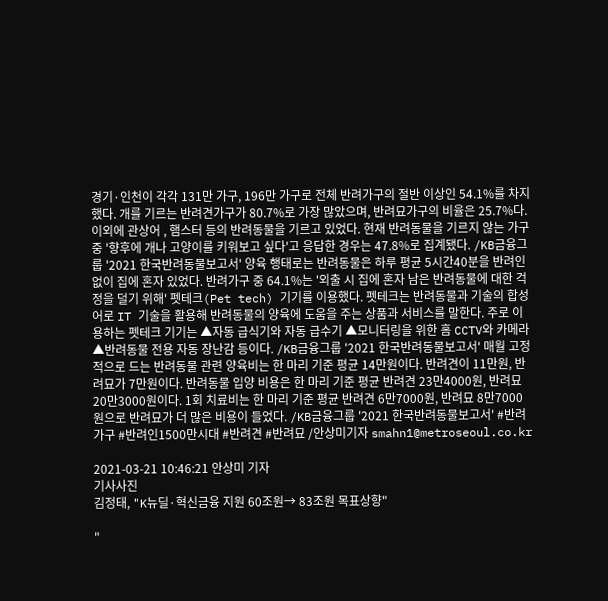경기·인천이 각각 131만 가구, 196만 가구로 전체 반려가구의 절반 이상인 54.1%를 차지했다. 개를 기르는 반려견가구가 80.7%로 가장 많았으며, 반려묘가구의 비율은 25.7%다. 이외에 관상어 , 햄스터 등의 반려동물을 기르고 있었다. 현재 반려동물을 기르지 않는 가구 중 '향후에 개나 고양이를 키워보고 싶다'고 응답한 경우는 47.8%로 집계됐다. /KB금융그룹 '2021 한국반려동물보고서' 양육 행태로는 반려동물은 하루 평균 5시간40분을 반려인 없이 집에 혼자 있었다. 반려가구 중 64.1%는 '외출 시 집에 혼자 남은 반려동물에 대한 걱정을 덜기 위해' 펫테크(Pet tech) 기기를 이용했다. 펫테크는 반려동물과 기술의 합성어로 IT 기술을 활용해 반려동물의 양육에 도움을 주는 상품과 서비스를 말한다. 주로 이용하는 펫테크 기기는 ▲자동 급식기와 자동 급수기 ▲모니터링을 위한 홈 CCTV와 카메라 ▲반려동물 전용 자동 장난감 등이다. /KB금융그룹 '2021 한국반려동물보고서' 매월 고정적으로 드는 반려동물 관련 양육비는 한 마리 기준 평균 14만원이다. 반려견이 11만원, 반려묘가 7만원이다. 반려동물 입양 비용은 한 마리 기준 평균 반려견 23만4000원, 반려묘 20만3000원이다. 1회 치료비는 한 마리 기준 평균 반려견 6만7000원, 반려묘 8만7000원으로 반려묘가 더 많은 비용이 들었다. /KB금융그룹 '2021 한국반려동물보고서' #반려가구 #반려인1500만시대 #반려견 #반려묘 /안상미기자 smahn1@metroseoul.co.kr

2021-03-21 10:46:21 안상미 기자
기사사진
김정태, "K뉴딜·혁신금융 지원 60조원→ 83조원 목표상향"

"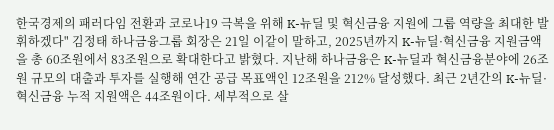한국경제의 패러다임 전환과 코로나19 극복을 위해 K-뉴딜 및 혁신금융 지원에 그룹 역량을 최대한 발휘하겠다" 김정태 하나금융그룹 회장은 21일 이같이 말하고, 2025년까지 K-뉴딜·혁신금융 지원금액을 총 60조원에서 83조원으로 확대한다고 밝혔다. 지난해 하나금융은 K-뉴딜과 혁신금융분야에 26조원 규모의 대출과 투자를 실행해 연간 공급 목표액인 12조원을 212% 달성했다. 최근 2년간의 K-뉴딜·혁신금융 누적 지원액은 44조원이다. 세부적으로 살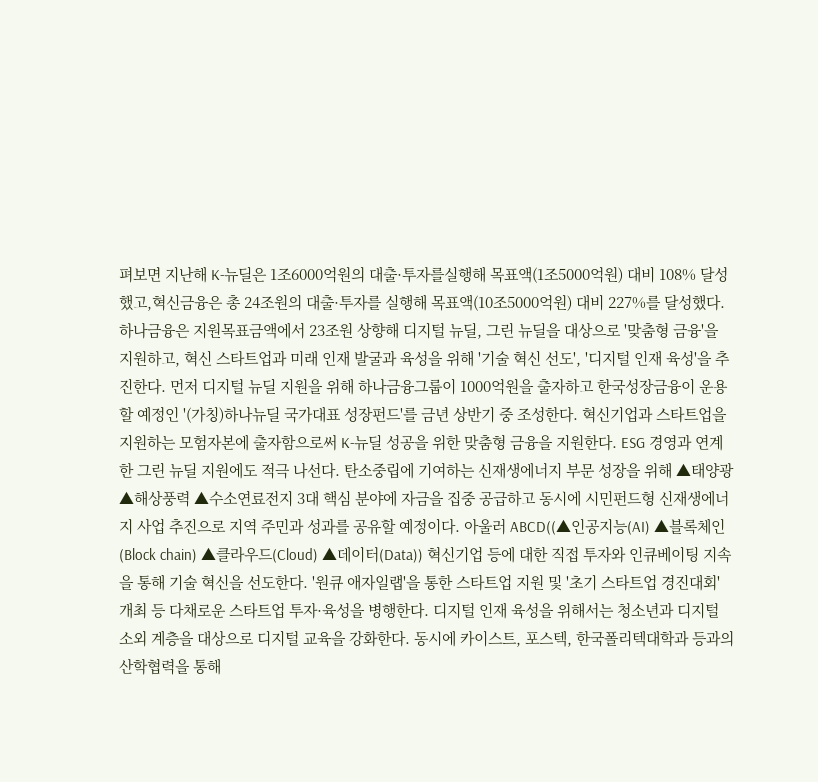펴보면 지난해 K-뉴딜은 1조6000억원의 대출·투자를실행해 목표액(1조5000억원) 대비 108% 달성했고,혁신금융은 총 24조원의 대출·투자를 실행해 목표액(10조5000억원) 대비 227%를 달성했다. 하나금융은 지원목표금액에서 23조원 상향해 디지털 뉴딜, 그린 뉴딜을 대상으로 '맞춤형 금융'을 지원하고, 혁신 스타트업과 미래 인재 발굴과 육성을 위해 '기술 혁신 선도', '디지털 인재 육성'을 추진한다. 먼저 디지털 뉴딜 지원을 위해 하나금융그룹이 1000억원을 출자하고 한국성장금융이 운용할 예정인 '(가칭)하나뉴딜 국가대표 성장펀드'를 금년 상반기 중 조성한다. 혁신기업과 스타트업을 지원하는 모험자본에 출자함으로써 K-뉴딜 성공을 위한 맞춤형 금융을 지원한다. ESG 경영과 연계한 그린 뉴딜 지원에도 적극 나선다. 탄소중립에 기여하는 신재생에너지 부문 성장을 위해 ▲태양광 ▲해상풍력 ▲수소연료전지 3대 핵심 분야에 자금을 집중 공급하고 동시에 시민펀드형 신재생에너지 사업 추진으로 지역 주민과 성과를 공유할 예정이다. 아울러 ABCD((▲인공지능(AI) ▲블록체인(Block chain) ▲클라우드(Cloud) ▲데이터(Data)) 혁신기업 등에 대한 직접 투자와 인큐베이팅 지속을 통해 기술 혁신을 선도한다. '원큐 애자일랩'을 통한 스타트업 지원 및 '초기 스타트업 경진대회' 개최 등 다채로운 스타트업 투자·육성을 병행한다. 디지털 인재 육성을 위해서는 청소년과 디지털 소외 계층을 대상으로 디지털 교육을 강화한다. 동시에 카이스트, 포스텍, 한국폴리텍대학과 등과의 산학협력을 통해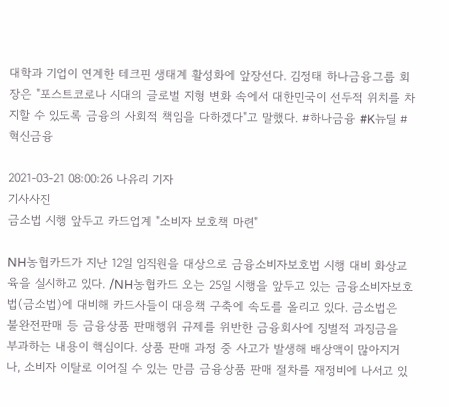대학과 기업이 연계한 테크핀 생태계 활성화에 앞장선다. 김정태 하나금융그룹 회장은 "포스트코로나 시대의 글로벌 지형 변화 속에서 대한민국이 선두적 위치를 차지할 수 있도록 금융의 사회적 책임을 다하겠다"고 말했다. #하나금융 #K뉴딜 #혁신금융

2021-03-21 08:00:26 나유리 기자
기사사진
금소법 시행 앞두고 카드업계 "소비자 보호책 마련"

NH농협카드가 지난 12일 임직원을 대상으로 금융소비자보호법 시행 대비 화상교육을 실시하고 있다. /NH농협카드 오는 25일 시행을 앞두고 있는 금융소비자보호법(금소법)에 대비해 카드사들이 대응책 구축에 속도를 올리고 있다. 금소법은 불완전판매 등 금융상품 판매행위 규제를 위반한 금융회사에 징벌적 과징금을 부과하는 내용이 핵심이다. 상품 판매 과정 중 사고가 발생해 배상액이 많아지거나, 소비자 이탈로 이어질 수 있는 만큼 금융상품 판매 절차를 재정비에 나서고 있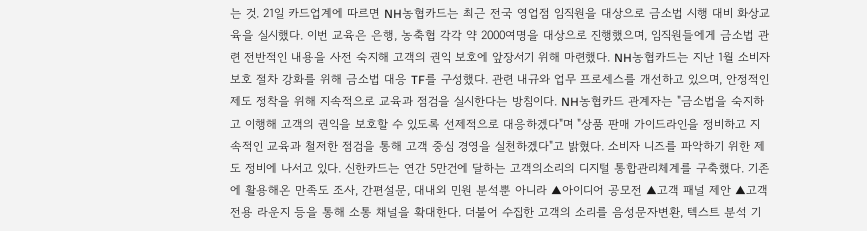는 것. 21일 카드업계에 따르면 NH농협카드는 최근 전국 영업점 임직원을 대상으로 금소법 시행 대비 화상교육을 실시했다. 이번 교육은 은행, 농축협 각각 약 2000여명을 대상으로 진행했으며, 임직원들에게 금소법 관련 전반적인 내용을 사전 숙지해 고객의 권익 보호에 앞장서기 위해 마련했다. NH농협카드는 지난 1월 소비자 보호 절차 강화를 위해 금소법 대응 TF를 구성했다. 관련 내규와 업무 프로세스를 개선하고 있으며, 안정적인 제도 정착을 위해 지속적으로 교육과 점검을 실시한다는 방침이다. NH농협카드 관계자는 "금소법을 숙지하고 이행해 고객의 권익을 보호할 수 있도록 선제적으로 대응하겠다"며 "상품 판매 가이드라인을 정비하고 지속적인 교육과 철저한 점검을 통해 고객 중심 경영을 실천하겠다"고 밝혔다. 소비자 니즈를 파악하기 위한 제도 정비에 나서고 있다. 신한카드는 연간 5만건에 달하는 고객의소리의 디지털 통합관리체계를 구축했다. 기존에 활용해온 만족도 조사, 간편설문, 대내외 민원 분석뿐 아니라 ▲아이디어 공모전 ▲고객 패널 제안 ▲고객 전용 라운지 등을 통해 소통 채널을 확대한다. 더불어 수집한 고객의 소리를 음성문자변환, 텍스트 분석 기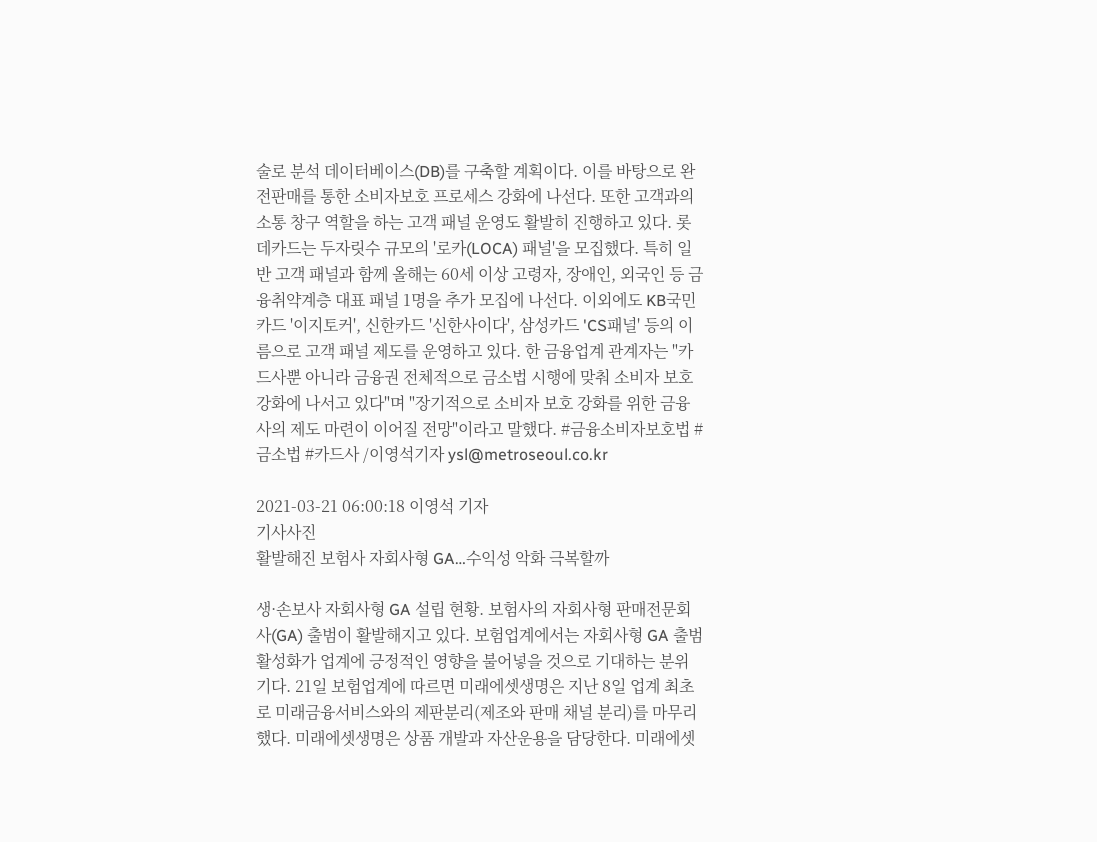술로 분석 데이터베이스(DB)를 구축할 계획이다. 이를 바탕으로 완전판매를 통한 소비자보호 프로세스 강화에 나선다. 또한 고객과의 소통 창구 역할을 하는 고객 패널 운영도 활발히 진행하고 있다. 롯데카드는 두자릿수 규모의 '로카(LOCA) 패널'을 모집했다. 특히 일반 고객 패널과 함께 올해는 60세 이상 고령자, 장애인, 외국인 등 금융취약계층 대표 패널 1명을 추가 모집에 나선다. 이외에도 KB국민카드 '이지토커', 신한카드 '신한사이다', 삼성카드 'CS패널' 등의 이름으로 고객 패널 제도를 운영하고 있다. 한 금융업계 관계자는 "카드사뿐 아니라 금융권 전체적으로 금소법 시행에 맞춰 소비자 보호 강화에 나서고 있다"며 "장기적으로 소비자 보호 강화를 위한 금융사의 제도 마련이 이어질 전망"이라고 말했다. #금융소비자보호법 #금소법 #카드사 /이영석기자 ysl@metroseoul.co.kr

2021-03-21 06:00:18 이영석 기자
기사사진
활발해진 보험사 자회사형 GA…수익성 악화 극복할까

생·손보사 자회사형 GA 설립 현황. 보험사의 자회사형 판매전문회사(GA) 출범이 활발해지고 있다. 보험업계에서는 자회사형 GA 출범 활성화가 업계에 긍정적인 영향을 불어넣을 것으로 기대하는 분위기다. 21일 보험업계에 따르면 미래에셋생명은 지난 8일 업계 최초로 미래금융서비스와의 제판분리(제조와 판매 채널 분리)를 마무리했다. 미래에셋생명은 상품 개발과 자산운용을 담당한다. 미래에셋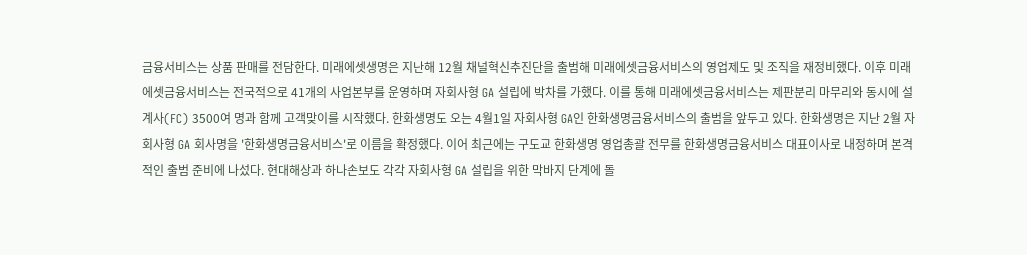금융서비스는 상품 판매를 전담한다. 미래에셋생명은 지난해 12월 채널혁신추진단을 출범해 미래에셋금융서비스의 영업제도 및 조직을 재정비했다. 이후 미래에셋금융서비스는 전국적으로 41개의 사업본부를 운영하며 자회사형 GA 설립에 박차를 가했다. 이를 통해 미래에셋금융서비스는 제판분리 마무리와 동시에 설계사(FC) 3500여 명과 함께 고객맞이를 시작했다. 한화생명도 오는 4월1일 자회사형 GA인 한화생명금융서비스의 출범을 앞두고 있다. 한화생명은 지난 2월 자회사형 GA 회사명을 '한화생명금융서비스'로 이름을 확정했다. 이어 최근에는 구도교 한화생명 영업총괄 전무를 한화생명금융서비스 대표이사로 내정하며 본격적인 출범 준비에 나섰다. 현대해상과 하나손보도 각각 자회사형 GA 설립을 위한 막바지 단계에 돌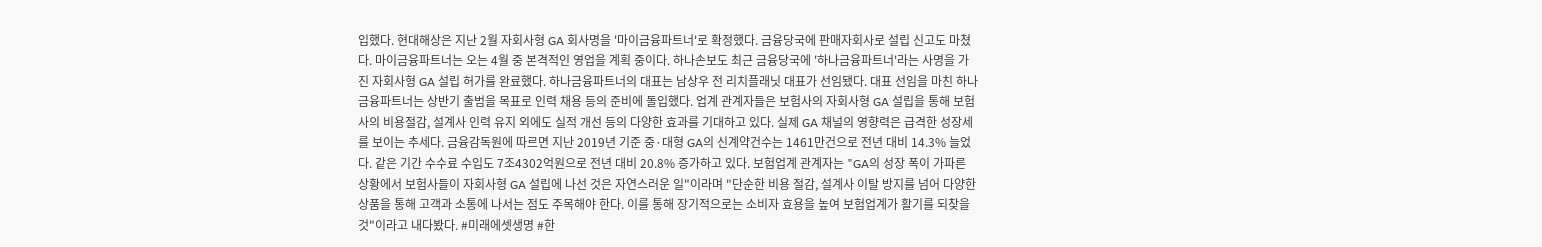입했다. 현대해상은 지난 2월 자회사형 GA 회사명을 '마이금융파트너'로 확정했다. 금융당국에 판매자회사로 설립 신고도 마쳤다. 마이금융파트너는 오는 4월 중 본격적인 영업을 계획 중이다. 하나손보도 최근 금융당국에 '하나금융파트너'라는 사명을 가진 자회사형 GA 설립 허가를 완료했다. 하나금융파트너의 대표는 남상우 전 리치플래닛 대표가 선임됐다. 대표 선임을 마친 하나금융파트너는 상반기 출범을 목표로 인력 채용 등의 준비에 돌입했다. 업계 관계자들은 보험사의 자회사형 GA 설립을 통해 보험사의 비용절감, 설계사 인력 유지 외에도 실적 개선 등의 다양한 효과를 기대하고 있다. 실제 GA 채널의 영향력은 급격한 성장세를 보이는 추세다. 금융감독원에 따르면 지난 2019년 기준 중·대형 GA의 신계약건수는 1461만건으로 전년 대비 14.3% 늘었다. 같은 기간 수수료 수입도 7조4302억원으로 전년 대비 20.8% 증가하고 있다. 보험업계 관계자는 "GA의 성장 폭이 가파른 상황에서 보험사들이 자회사형 GA 설립에 나선 것은 자연스러운 일"이라며 "단순한 비용 절감, 설계사 이탈 방지를 넘어 다양한 상품을 통해 고객과 소통에 나서는 점도 주목해야 한다. 이를 통해 장기적으로는 소비자 효용을 높여 보험업계가 활기를 되찾을 것"이라고 내다봤다. #미래에셋생명 #한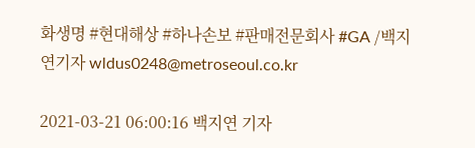화생명 #현대해상 #하나손보 #판매전문회사 #GA /백지연기자 wldus0248@metroseoul.co.kr

2021-03-21 06:00:16 백지연 기자